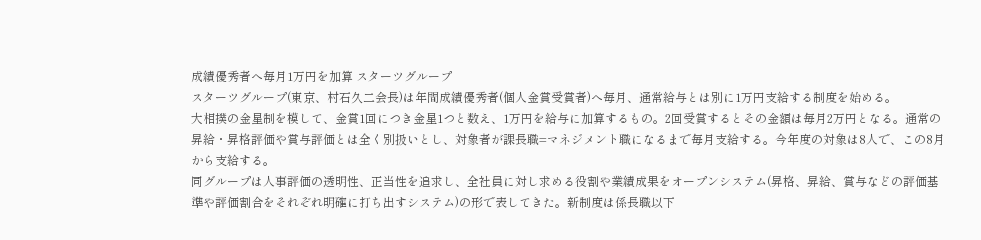成績優秀者へ毎月1万円を加算 スターツグループ
スターツグループ(東京、村石久二会長)は年間成績優秀者(個人金賞受賞者)へ毎月、通常給与とは別に1万円支給する制度を始める。
大相撲の金星制を模して、金賞1回につき金星1つと数え、1万円を給与に加算するもの。2回受賞するとその金額は毎月2万円となる。通常の昇給・昇格評価や賞与評価とは全く別扱いとし、対象者が課長職=マネジメント職になるまで毎月支給する。今年度の対象は8人で、この8月から支給する。
同グループは人事評価の透明性、正当性を追求し、全社員に対し求める役割や業績成果をオープンシステム(昇格、昇給、賞与などの評価基準や評価割合をそれぞれ明確に打ち出すシステム)の形で表してきた。新制度は係長職以下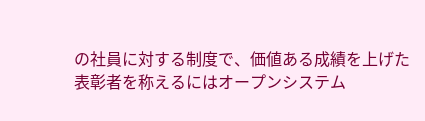の社員に対する制度で、価値ある成績を上げた表彰者を称えるにはオープンシステム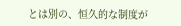とは別の、恒久的な制度が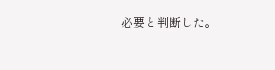必要と判断した。